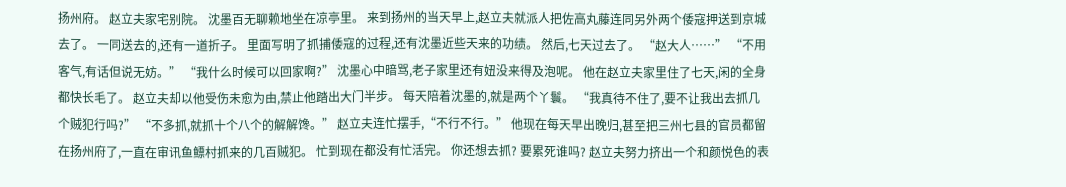扬州府。 赵立夫家宅别院。 沈墨百无聊赖地坐在凉亭里。 来到扬州的当天早上,赵立夫就派人把佐高丸藤连同另外两个倭寇押送到京城去了。 一同送去的,还有一道折子。 里面写明了抓捕倭寇的过程,还有沈墨近些天来的功绩。 然后,七天过去了。 “赵大人……” “不用客气,有话但说无妨。” “我什么时候可以回家啊?” 沈墨心中暗骂,老子家里还有妞没来得及泡呢。 他在赵立夫家里住了七天,闲的全身都快长毛了。 赵立夫却以他受伤未愈为由,禁止他踏出大门半步。 每天陪着沈墨的,就是两个丫鬟。 “我真待不住了,要不让我出去抓几个贼犯行吗?” “不多抓,就抓十个八个的解解馋。” 赵立夫连忙摆手,“不行不行。” 他现在每天早出晚归,甚至把三州七县的官员都留在扬州府了,一直在审讯鱼鳔村抓来的几百贼犯。 忙到现在都没有忙活完。 你还想去抓? 要累死谁吗? 赵立夫努力挤出一个和颜悦色的表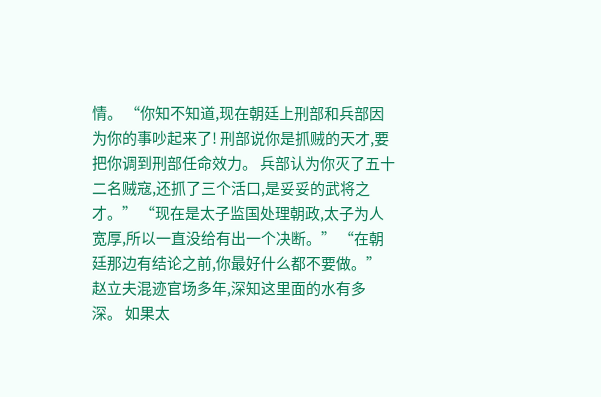情。 “你知不知道,现在朝廷上刑部和兵部因为你的事吵起来了! 刑部说你是抓贼的天才,要把你调到刑部任命效力。 兵部认为你灭了五十二名贼寇,还抓了三个活口,是妥妥的武将之才。” “现在是太子监国处理朝政,太子为人宽厚,所以一直没给有出一个决断。” “在朝廷那边有结论之前,你最好什么都不要做。” 赵立夫混迹官场多年,深知这里面的水有多深。 如果太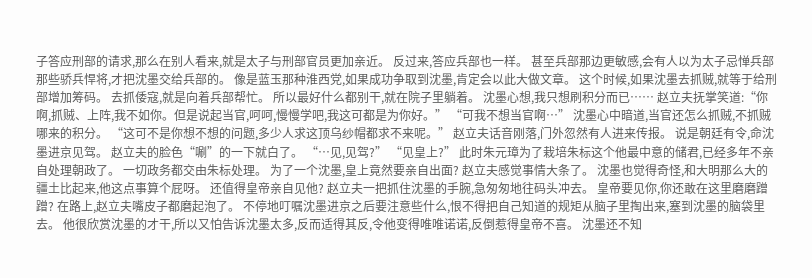子答应刑部的请求,那么在别人看来,就是太子与刑部官员更加亲近。 反过来,答应兵部也一样。 甚至兵部那边更敏感,会有人以为太子忌惮兵部那些骄兵悍将,才把沈墨交给兵部的。 像是蓝玉那种淮西党,如果成功争取到沈墨,肯定会以此大做文章。 这个时候,如果沈墨去抓贼,就等于给刑部增加筹码。 去抓倭寇,就是向着兵部帮忙。 所以最好什么都别干,就在院子里躺着。 沈墨心想,我只想刷积分而已…… 赵立夫抚掌笑道:“你啊,抓贼、上阵,我不如你。但是说起当官,呵呵,慢慢学吧,我这可都是为你好。” “可我不想当官啊…” 沈墨心中暗道,当官还怎么抓贼,不抓贼哪来的积分。 “这可不是你想不想的问题,多少人求这顶乌纱帽都求不来呢。” 赵立夫话音刚落,门外忽然有人进来传报。 说是朝廷有令,命沈墨进京见驾。 赵立夫的脸色“唰”的一下就白了。 “…见,见驾?” “见皇上?” 此时朱元璋为了栽培朱标这个他最中意的储君,已经多年不亲自处理朝政了。 一切政务都交由朱标处理。 为了一个沈墨,皇上竟然要亲自出面? 赵立夫感觉事情大条了。 沈墨也觉得奇怪,和大明那么大的疆土比起来,他这点事算个屁呀。 还值得皇帝亲自见他? 赵立夫一把抓住沈墨的手腕,急匆匆地往码头冲去。 皇帝要见你,你还敢在这里磨磨蹭蹭? 在路上,赵立夫嘴皮子都磨起泡了。 不停地叮嘱沈墨进京之后要注意些什么,恨不得把自己知道的规矩从脑子里掏出来,塞到沈墨的脑袋里去。 他很欣赏沈墨的才干,所以又怕告诉沈墨太多,反而适得其反,令他变得唯唯诺诺,反倒惹得皇帝不喜。 沈墨还不知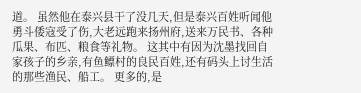道。 虽然他在泰兴县干了没几天,但是泰兴百姓听闻他勇斗倭寇受了伤,大老远跑来扬州府,送来万民书、各种瓜果、布匹、粮食等礼物。 这其中有因为沈墨找回自家孩子的乡亲,有鱼鳔村的良民百姓,还有码头上讨生活的那些渔民、船工。 更多的,是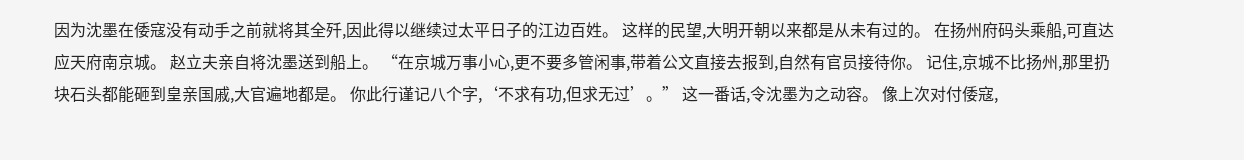因为沈墨在倭寇没有动手之前就将其全歼,因此得以继续过太平日子的江边百姓。 这样的民望,大明开朝以来都是从未有过的。 在扬州府码头乘船,可直达应天府南京城。 赵立夫亲自将沈墨送到船上。 “在京城万事小心,更不要多管闲事,带着公文直接去报到,自然有官员接待你。 记住,京城不比扬州,那里扔块石头都能砸到皇亲国戚,大官遍地都是。 你此行谨记八个字,‘不求有功,但求无过’。” 这一番话,令沈墨为之动容。 像上次对付倭寇,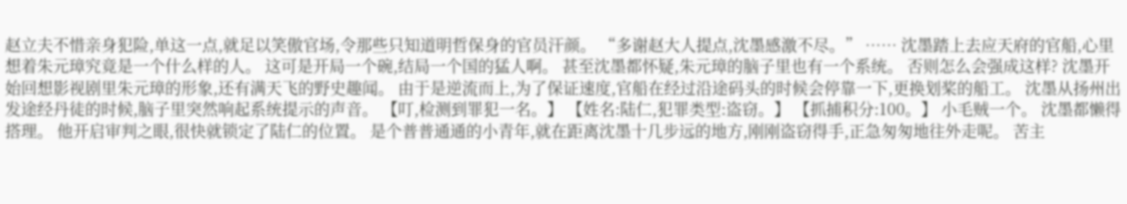赵立夫不惜亲身犯险,单这一点,就足以笑傲官场,令那些只知道明哲保身的官员汗颜。 “多谢赵大人提点,沈墨感激不尽。” …… 沈墨踏上去应天府的官船,心里想着朱元璋究竟是一个什么样的人。 这可是开局一个碗,结局一个国的猛人啊。 甚至沈墨都怀疑,朱元璋的脑子里也有一个系统。 否则怎么会强成这样? 沈墨开始回想影视剧里朱元璋的形象,还有满天飞的野史趣闻。 由于是逆流而上,为了保证速度,官船在经过沿途码头的时候会停靠一下,更换划桨的船工。 沈墨从扬州出发途经丹徒的时候,脑子里突然响起系统提示的声音。 【叮,检测到罪犯一名。】 【姓名:陆仁,犯罪类型:盗窃。】 【抓捕积分:100。】 小毛贼一个。 沈墨都懒得搭理。 他开启审判之眼,很快就锁定了陆仁的位置。 是个普普通通的小青年,就在距离沈墨十几步远的地方,刚刚盗窃得手,正急匆匆地往外走呢。 苦主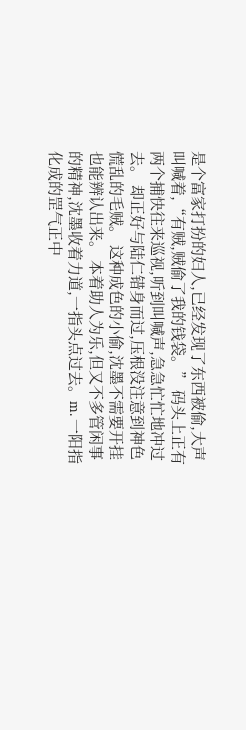是个富家打扮的妇人,已经发现了东西被偷,大声叫喊着,“有贼,贼偷了我的钱袋。” 码头上正有两个捕快往来巡视,听到叫喊声,急急忙忙地冲过去。 却正好与陆仁错身而过,压根没注意到神色慌乱的毛贼。 这种成色的小偷,沈墨不需要开挂也能辨认出来。 本着助人为乐,但又不多管闲事的精神,沈墨收着力道,一指头点过去。m. 一阳指化成的罡气正中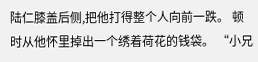陆仁膝盖后侧,把他打得整个人向前一跌。 顿时从他怀里掉出一个绣着荷花的钱袋。 “小兄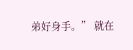弟好身手。” 就在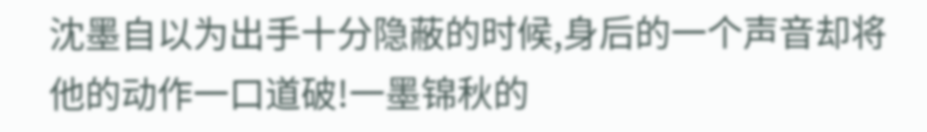沈墨自以为出手十分隐蔽的时候,身后的一个声音却将他的动作一口道破!一墨锦秋的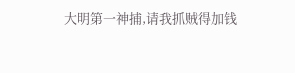大明第一神捕,请我抓贼得加钱